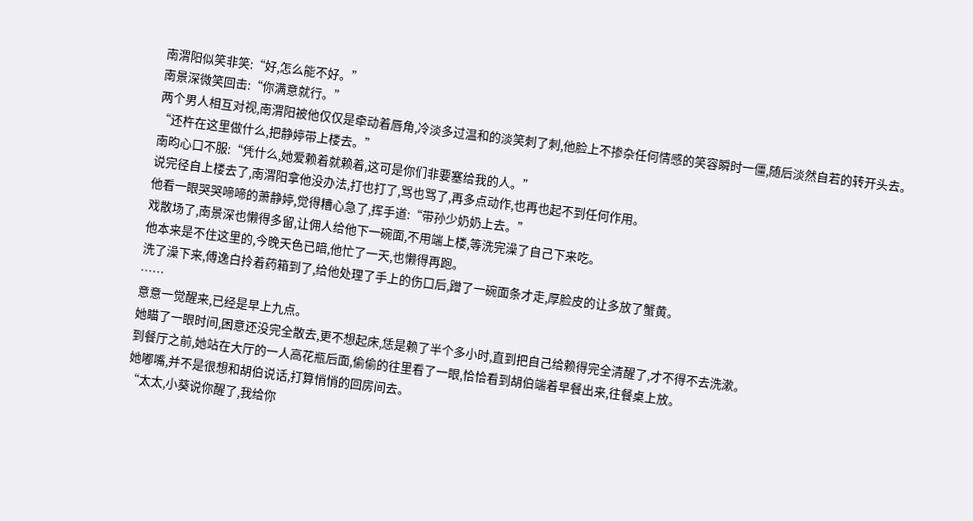南渭阳似笑非笑:“好,怎么能不好。”
南景深微笑回击:“你满意就行。”
两个男人相互对视,南渭阳被他仅仅是牵动着唇角,冷淡多过温和的淡笑刺了刺,他脸上不掺杂任何情感的笑容瞬时一僵,随后淡然自若的转开头去。
“还杵在这里做什么,把静婷带上楼去。”
南昀心口不服:“凭什么,她爱赖着就赖着,这可是你们非要塞给我的人。”
说完径自上楼去了,南渭阳拿他没办法,打也打了,骂也骂了,再多点动作,也再也起不到任何作用。
他看一眼哭哭啼啼的萧静婷,觉得糟心急了,挥手道:“带孙少奶奶上去。”
戏散场了,南景深也懒得多留,让佣人给他下一碗面,不用端上楼,等洗完澡了自己下来吃。
他本来是不住这里的,今晚天色已暗,他忙了一天,也懒得再跑。
洗了澡下来,傅逸白拎着药箱到了,给他处理了手上的伤口后,蹭了一碗面条才走,厚脸皮的让多放了蟹黄。
……
意意一觉醒来,已经是早上九点。
她瞄了一眼时间,困意还没完全散去,更不想起床,恁是赖了半个多小时,直到把自己给赖得完全清醒了,才不得不去洗漱。
到餐厅之前,她站在大厅的一人高花瓶后面,偷偷的往里看了一眼,恰恰看到胡伯端着早餐出来,往餐桌上放。
她嘟嘴,并不是很想和胡伯说话,打算悄悄的回房间去。
“太太,小葵说你醒了,我给你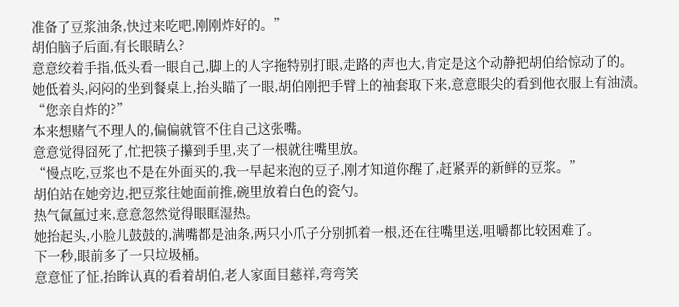准备了豆浆油条,快过来吃吧,刚刚炸好的。”
胡伯脑子后面,有长眼睛么?
意意绞着手指,低头看一眼自己,脚上的人字拖特别打眼,走路的声也大,肯定是这个动静把胡伯给惊动了的。
她低着头,闷闷的坐到餐桌上,抬头瞄了一眼,胡伯刚把手臂上的袖套取下来,意意眼尖的看到他衣服上有油渍。
“您亲自炸的?”
本来想赌气不理人的,偏偏就管不住自己这张嘴。
意意觉得囧死了,忙把筷子攥到手里,夹了一根就往嘴里放。
“慢点吃,豆浆也不是在外面买的,我一早起来泡的豆子,刚才知道你醒了,赶紧弄的新鲜的豆浆。”
胡伯站在她旁边,把豆浆往她面前推,碗里放着白色的瓷勺。
热气氤氲过来,意意忽然觉得眼眶湿热。
她抬起头,小脸儿鼓鼓的,满嘴都是油条,两只小爪子分别抓着一根,还在往嘴里送,咀嚼都比较困难了。
下一秒,眼前多了一只垃圾桶。
意意怔了怔,抬眸认真的看着胡伯,老人家面目慈祥,弯弯笑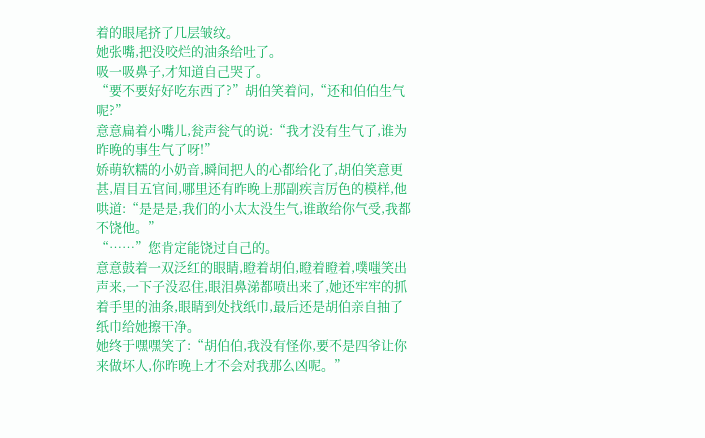着的眼尾挤了几层皱纹。
她张嘴,把没咬烂的油条给吐了。
吸一吸鼻子,才知道自己哭了。
“要不要好好吃东西了?”胡伯笑着问,“还和伯伯生气呢?”
意意扁着小嘴儿,瓮声瓮气的说:“我才没有生气了,谁为昨晚的事生气了呀!”
娇萌软糯的小奶音,瞬间把人的心都给化了,胡伯笑意更甚,眉目五官间,哪里还有昨晚上那副疾言厉色的模样,他哄道:“是是是,我们的小太太没生气,谁敢给你气受,我都不饶他。”
“……”您肯定能饶过自己的。
意意鼓着一双泛红的眼睛,瞪着胡伯,瞪着瞪着,噗嗤笑出声来,一下子没忍住,眼泪鼻涕都喷出来了,她还牢牢的抓着手里的油条,眼睛到处找纸巾,最后还是胡伯亲自抽了纸巾给她擦干净。
她终于嘿嘿笑了:“胡伯伯,我没有怪你,要不是四爷让你来做坏人,你昨晚上才不会对我那么凶呢。”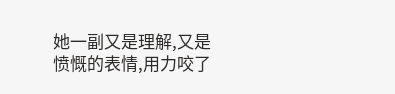她一副又是理解,又是愤慨的表情,用力咬了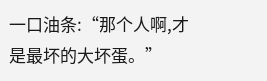一口油条:“那个人啊,才是最坏的大坏蛋。”